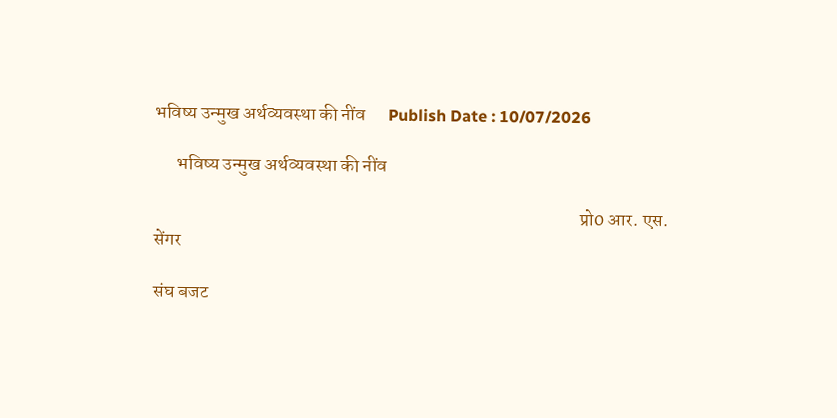भविष्य उन्मुख अर्थव्यवस्था की नींव      Publish Date : 10/07/2026

      भविष्य उन्मुख अर्थव्यवस्था की नींव

                                                                                                                   प्रो0 आर. एस. सेंगर

संघ बजट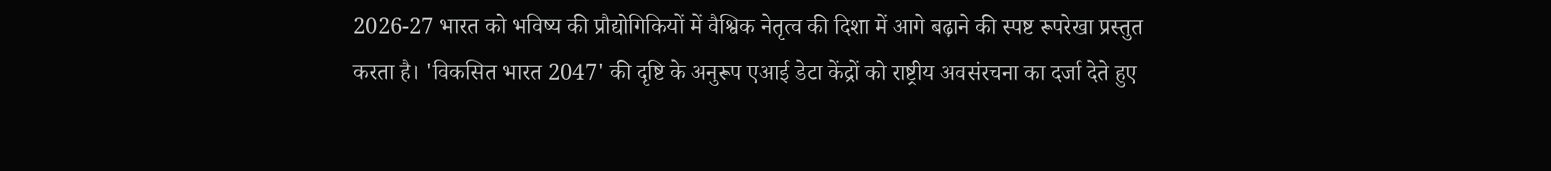2026-27 भारत को भविष्य की प्रौद्योगिकियों में वैश्विक नेतृत्व की दिशा में आगे बढ़ाने की स्पष्ट रूपरेखा प्रस्तुत करता है। 'विकसित भारत 2047' की दृष्टि के अनुरूप एआई डेटा केंद्रों को राष्ट्रीय अवसंरचना का दर्जा देते हुए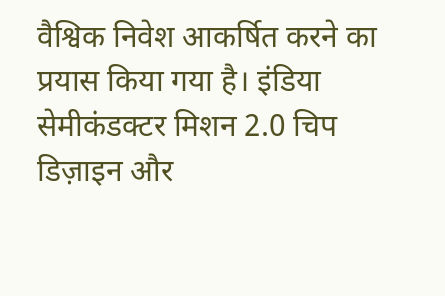वैश्विक निवेश आकर्षित करने का प्रयास किया गया है। इंडिया सेमीकंडक्टर मिशन 2.0 चिप डिज़ाइन और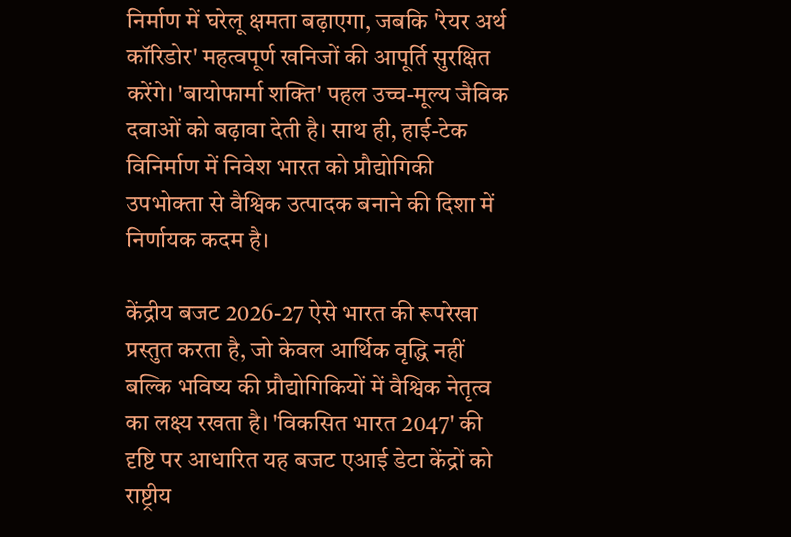निर्माण में घरेलू क्षमता बढ़ाएगा, जबकि 'रेयर अर्थ कॉरिडोर' महत्वपूर्ण खनिजों की आपूर्ति सुरक्षित करेंगे। 'बायोफार्मा शक्ति' पहल उच्च-मूल्य जैविक दवाओं को बढ़ावा देती है। साथ ही, हाई-टेक विनिर्माण में निवेश भारत को प्रौद्योगिकी उपभोक्ता से वैश्विक उत्पादक बनाने की दिशा में निर्णायक कदम है।

केंद्रीय बजट 2026-27 ऐसे भारत की रूपरेखा प्रस्तुत करता है, जो केवल आर्थिक वृद्धि नहीं बल्कि भविष्य की प्रौद्योगिकियों में वैश्विक नेतृत्व का लक्ष्य रखता है। 'विकसित भारत 2047' की दृष्टि पर आधारित यह बजट एआई डेटा केंद्रों को राष्ट्रीय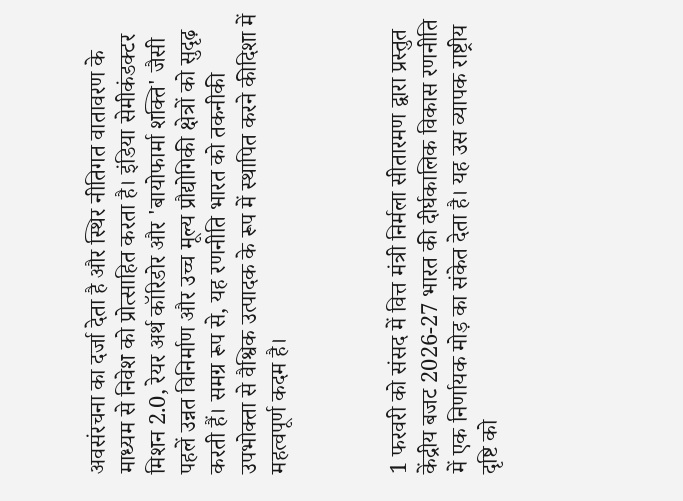अवसंरचना का दर्जा देता है और स्थिर नीतिगत वातावरण के माध्यम से निवेश को प्रोत्साहित करता है। इंडिया सेमीकंडक्टर मिशन 2.0, रेयर अर्थ कॉरिडोर और 'बायोफार्मा शक्ति' जैसी पहलें उन्नत विनिर्माण और उच्च मूल्य प्रौद्योगिकी क्षेत्रों को सुदृढ़ करती हैं। समग्र रूप से, यह रणनीति भारत को तकनीकी उपभोक्ता से वैश्विक उत्पादक के रूप में स्थापित करने कीदिशा में महत्वपूर्ण कदम है।



1 फरवरी को संसद में वित्त मंत्री निर्मला सीतारमण द्वारा प्रस्तुत केंद्रीय बजट 2026-27 भारत की दीर्घकालिक विकास रणनीति में एक निर्णायक मोड़ का संकेत देता है। यह उस व्यापक राष्ट्रीय दृष्टि को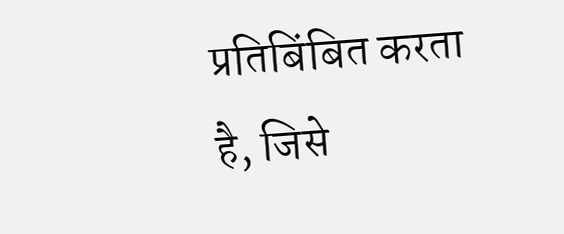प्रतिबिंबित करता है, जिसे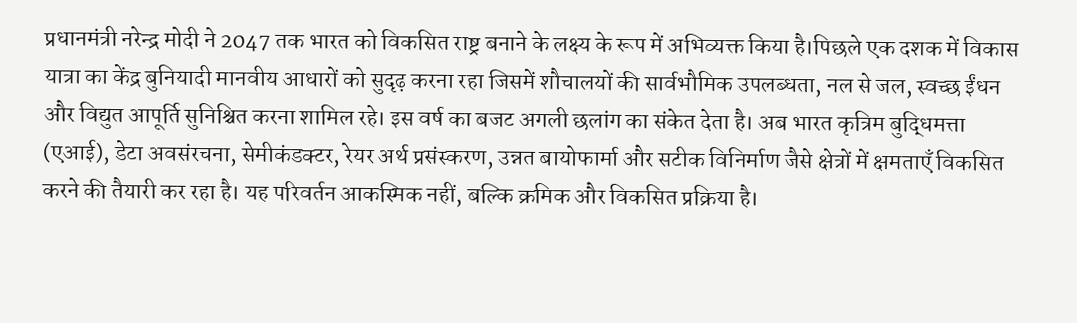प्रधानमंत्री नरेन्द्र मोदी ने 2047 तक भारत को विकसित राष्ट्र बनाने के लक्ष्य के रूप में अभिव्यक्त किया है।पिछले एक दशक में विकास यात्रा का केंद्र बुनियादी मानवीय आधारों को सुदृढ़ करना रहा जिसमें शौचालयों की सार्वभौमिक उपलब्धता, नल से जल, स्वच्छ ईंधन और विद्युत आपूर्ति सुनिश्चित करना शामिल रहे। इस वर्ष का बजट अगली छलांग का संकेत देता है। अब भारत कृत्रिम बुद्धिमत्ता (एआई), डेटा अवसंरचना, सेमीकंडक्टर, रेयर अर्थ प्रसंस्करण, उन्नत बायोफार्मा और सटीक विनिर्माण जैसे क्षेत्रों में क्षमताएँ विकसित करने की तैयारी कर रहा है। यह परिवर्तन आकस्मिक नहीं, बल्कि क्रमिक और विकसित प्रक्रिया है।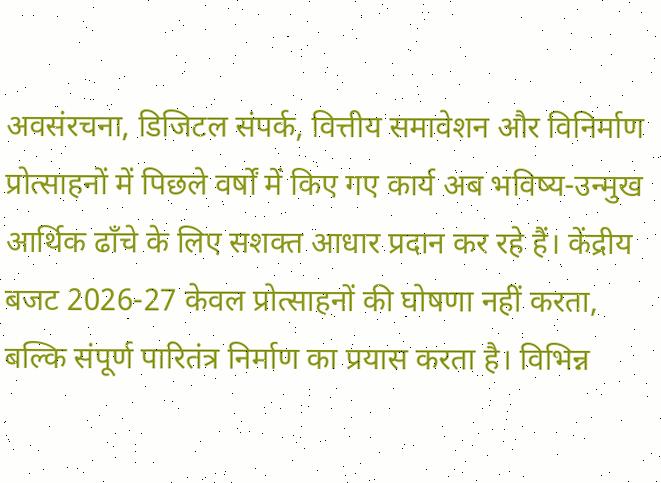अवसंरचना, डिजिटल संपर्क, वित्तीय समावेशन और विनिर्माण प्रोत्साहनों में पिछले वर्षों में किए गए कार्य अब भविष्य-उन्मुख आर्थिक ढाँचे के लिए सशक्त आधार प्रदान कर रहे हैं। केंद्रीय बजट 2026-27 केवल प्रोत्साहनों की घोषणा नहीं करता, बल्कि संपूर्ण पारितंत्र निर्माण का प्रयास करता है। विभिन्न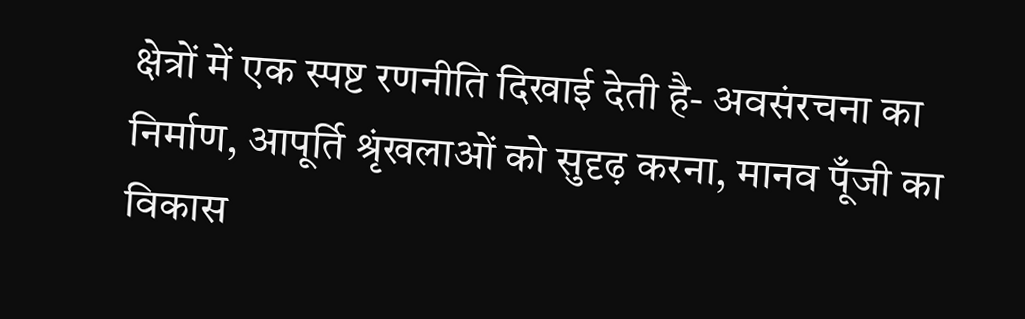क्षेत्रों में एक स्पष्ट रणनीति दिखाई देती है- अवसंरचना का निर्माण, आपूर्ति श्रृंखलाओं को सुदृढ़ करना, मानव पूँजी का विकास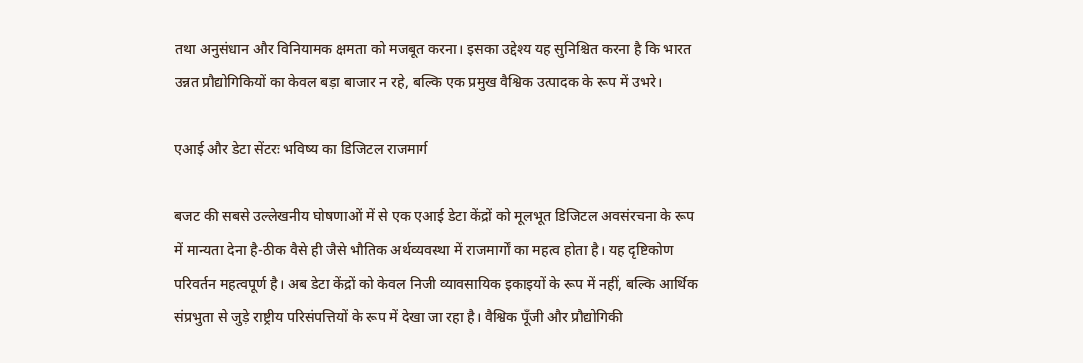तथा अनुसंधान और विनियामक क्षमता को मजबूत करना। इसका उद्देश्य यह सुनिश्चित करना है कि भारत उन्नत प्रौद्योगिकियों का केवल बड़ा बाजार न रहे, बल्कि एक प्रमुख वैश्विक उत्पादक के रूप में उभरे।

एआई और डेटा सेंटरः भविष्य का डिजिटल राजमार्ग

बजट की सबसे उल्लेखनीय घोषणाओं में से एक एआई डेटा केंद्रों को मूलभूत डिजिटल अवसंरचना के रूप में मान्यता देना है-ठीक वैसे ही जैसे भौतिक अर्थव्यवस्था में राजमार्गों का महत्व होता है। यह दृष्टिकोण परिवर्तन महत्वपूर्ण है। अब डेटा केंद्रों को केवल निजी व्यावसायिक इकाइयों के रूप में नहीं, बल्कि आर्थिक संप्रभुता से जुड़े राष्ट्रीय परिसंपत्तियों के रूप में देखा जा रहा है। वैश्विक पूँजी और प्रौद्योगिकी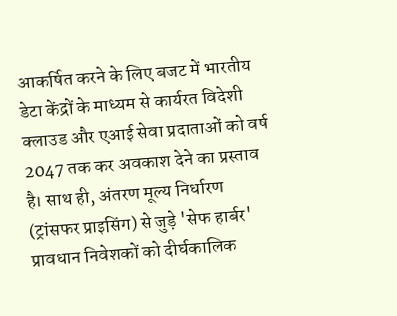आकर्षित करने के लिए बजट में भारतीय डेटा केंद्रों के माध्यम से कार्यरत विदेशी क्लाउड और एआई सेवा प्रदाताओं को वर्ष 2047 तक कर अवकाश देने का प्रस्ताव है। साथ ही, अंतरण मूल्य निर्धारण (ट्रांसफर प्राइसिंग) से जुड़े 'सेफ हार्बर' प्रावधान निवेशकों को दीर्घकालिक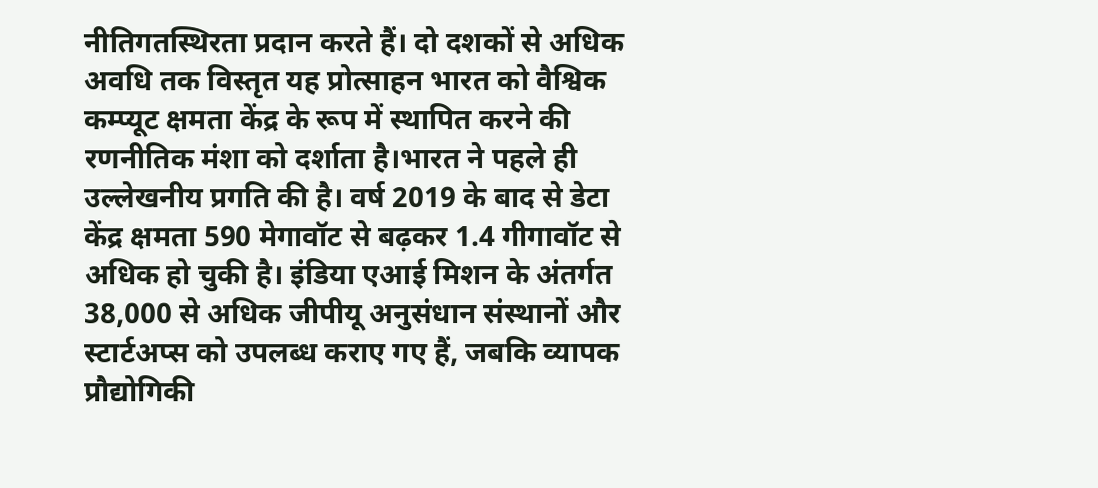नीतिगतस्थिरता प्रदान करते हैं। दो दशकों से अधिक अवधि तक विस्तृत यह प्रोत्साहन भारत को वैश्विक कम्प्यूट क्षमता केंद्र के रूप में स्थापित करने की रणनीतिक मंशा को दर्शाता है।भारत ने पहले ही उल्लेखनीय प्रगति की है। वर्ष 2019 के बाद से डेटा केंद्र क्षमता 590 मेगावॉट से बढ़कर 1.4 गीगावॉट से अधिक हो चुकी है। इंडिया एआई मिशन के अंतर्गत 38,000 से अधिक जीपीयू अनुसंधान संस्थानों और स्टार्टअप्स को उपलब्ध कराए गए हैं, जबकि व्यापक प्रौद्योगिकी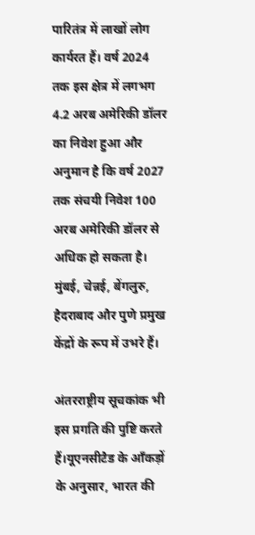पारितंत्र में लाखों लोग कार्यरत हैं। वर्ष 2024 तक इस क्षेत्र में लगभग 4.2 अरब अमेरिकी डॉलर का निवेश हुआ और अनुमान है कि वर्ष 2027 तक संचयी निवेश 100 अरब अमेरिकी डॉलर से अधिक हो सकता है। मुंबई, चेन्नई, बेंगलुरु, हैदराबाद और पुणे प्रमुख केंद्रों के रूप में उभरे हैं।

अंतरराष्ट्रीय सूचकांक भी इस प्रगति की पुष्टि करते हैं।यूएनसीटैड के आँकड़ों के अनुसार, भारत की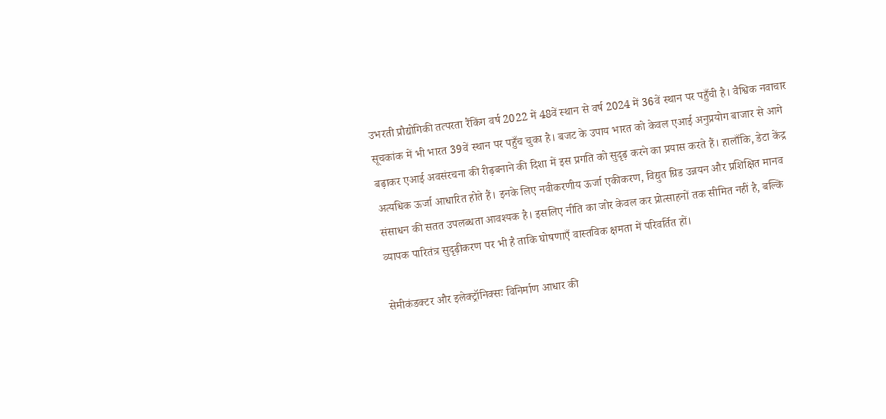उभरती प्रौद्योगिकी तत्परता रैंकिंग वर्ष 2022 में 48वें स्थान से वर्ष 2024 में 36वें स्थान पर पहुँची है। वैश्विक नवाचार सूचकांक में भी भारत 39वें स्थान पर पहुँच चुका है। बजट के उपाय भारत को केवल एआई अनुप्रयोग बाजार से आगे बढ़ाकर एआई अवसंरचना की रीढ़बनाने की दिशा में इस प्रगति को सुदृढ़ करने का प्रयास करते हैं। हालाँकि, डेटा केंद्र अत्यधिक ऊर्जा आधारित होते हैं। इनके लिए नवीकरणीय ऊर्जा एकीकरण, विद्युत ग्रिड उन्नयन और प्रशिक्षित मानव संसाधन की सतत उपलब्धता आवश्यक है। इसलिए नीति का जोर केवल कर प्रोत्साहनों तक सीमित नहीं है, बल्कि व्यापक पारितंत्र सुदृढ़ीकरण पर भी है ताकि घोषणाएँ वास्तविक क्षमता में परिवर्तित हों।

सेमीकंडक्टर और इलेक्ट्रॉनिक्सः विनिर्माण आधार की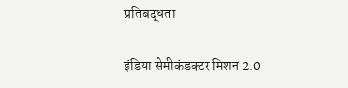प्रतिबद्धता

इंडिया सेमीकंडक्टर मिशन 2.0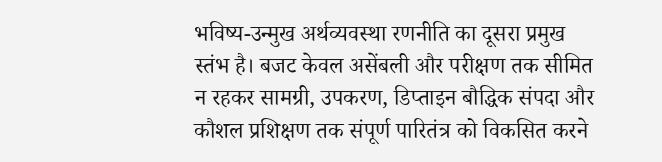भविष्य-उन्मुख अर्थव्यवस्था रणनीति का दूसरा प्रमुख स्तंभ है। बजट केवल असेंबली और परीक्षण तक सीमित न रहकर सामग्री, उपकरण, डिप्ताइन बौद्धिक संपदा और कौशल प्रशिक्षण तक संपूर्ण पारितंत्र को विकसित करने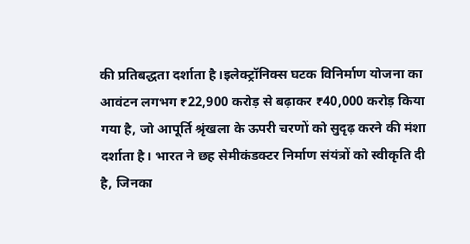की प्रतिबद्धता दर्शाता है।इलेक्ट्रॉनिक्स घटक विनिर्माण योजना का आवंटन लगभग ₹22,900 करोड़ से बढ़ाकर ₹40,000 करोड़ किया गया है, जो आपूर्ति श्रृंखला के ऊपरी चरणों को सुदृढ़ करने की मंशा दर्शाता है। भारत ने छह सेमीकंडक्टर निर्माण संयंत्रों को स्वीकृति दी है, जिनका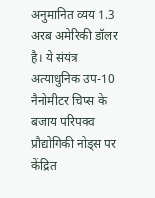अनुमानित व्यय 1.3 अरब अमेरिकी डॉलर है। ये संयंत्र अत्याधुनिक उप-10 नैनोमीटर चिप्स के बजाय परिपक्व प्रौद्योगिकी नोड्स पर केंद्रित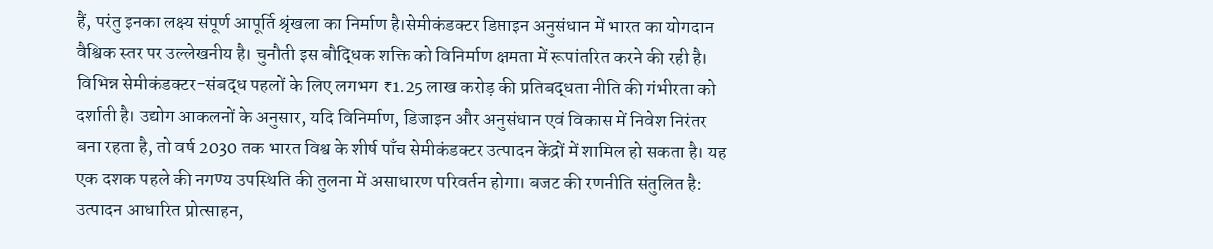हैं, परंतु इनका लक्ष्य संपूर्ण आपूर्ति श्रृंखला का निर्माण है।सेमीकंडक्टर डिप्ताइन अनुसंधान में भारत का योगदान वैश्विक स्तर पर उल्लेखनीय है। चुनौती इस बौद्धिक शक्ति को विनिर्माण क्षमता में रूपांतरित करने की रही है। विभिन्न सेमीकंडक्टर-संबद्ध पहलों के लिए लगभग ₹1.25 लाख करोड़ की प्रतिबद्धता नीति की गंभीरता को दर्शाती है। उद्योग आकलनों के अनुसार, यदि विनिर्माण, डिजाइन और अनुसंधान एवं विकास में निवेश निरंतर बना रहता है, तो वर्ष 2030 तक भारत विश्व के शीर्ष पाँच सेमीकंडक्टर उत्पादन केंद्रों में शामिल हो सकता है। यह एक दशक पहले की नगण्य उपस्थिति की तुलना में असाधारण परिवर्तन होगा। बजट की रणनीति संतुलित है: उत्पादन आधारित प्रोत्साहन,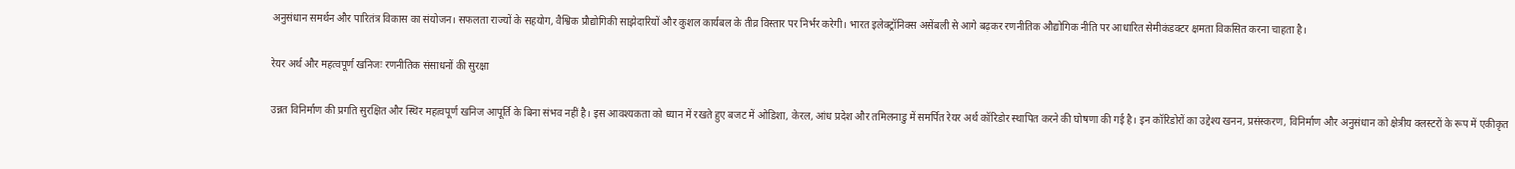अनुसंधान समर्थन और पारितंत्र विकास का संयोजन। सफलता राज्यों के सहयोग, वैश्विक प्रौद्योगिकी साझेदारियों और कुशल कार्यबल के तीव्र विस्तार पर निर्भर करेगी। भारत इलेक्ट्रॉनिक्स असेंबली से आगे बढ़कर रणनीतिक औद्योगिक नीति पर आधारित सेमीकंडक्टर क्षमता विकसित करना चाहता है।

रेयर अर्थ और महत्वपूर्ण खनिजः रणनीतिक संसाधनों की सुरक्षा

उन्नत विनिर्माण की प्रगति सुरक्षित और स्थिर महत्वपूर्ण खनिज आपूर्ति के बिना संभव नहीं है। इस आवश्यकता को ध्यान में रखते हुए बजट में ओडिशा, केरल, आंध प्रदेश और तमिलनाडु में समर्पित रेयर अर्थ कॉरिडोर स्थापित करने की घोषणा की गई है। इन कॉरिडोरों का उद्देश्य खनन, प्रसंस्करण, विनिर्माण और अनुसंधान को क्षेत्रीय क्लस्टरों के रूप में एकीकृत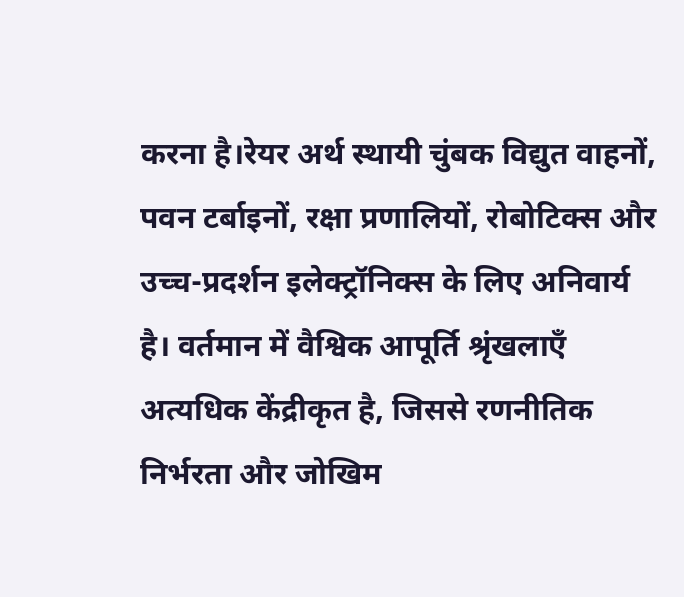करना है।रेयर अर्थ स्थायी चुंबक विद्युत वाहनों, पवन टर्बाइनों, रक्षा प्रणालियों, रोबोटिक्स और उच्च-प्रदर्शन इलेक्ट्रॉनिक्स के लिए अनिवार्य है। वर्तमान में वैश्विक आपूर्ति श्रृंखलाएँ अत्यधिक केंद्रीकृत है, जिससे रणनीतिक निर्भरता और जोखिम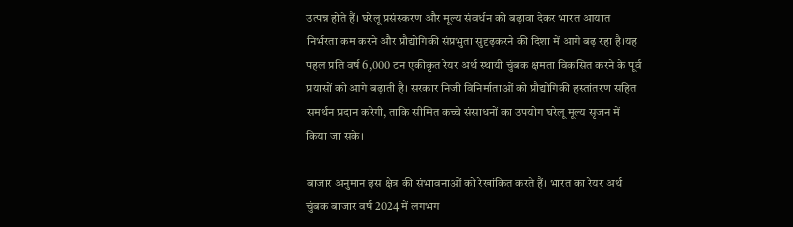उत्पन्न होते हैं। घरेलू प्रसंस्करण और मूल्य संवर्धन को बढ़ावा देकर भारत आयात निर्भरता कम करने और प्रौद्योगिकी संप्रभुता सुदृढ़करने की दिशा में आगे बढ़ रहा है।यह पहल प्रति वर्ष 6,000 टन एकीकृत रेयर अर्थ स्थायी चुंबक क्षमता विकसित करने के पूर्व प्रयासों को आगे बढ़ाती है। सरकार निजी विनिर्माताओं को प्रौद्योगिकी हस्तांतरण सहित समर्थन प्रदान करेगी, ताकि सीमित कच्चे संसाधनों का उपयोग घरेलू मूल्य सृजन में किया जा सके।

बाजार अनुमान इस क्षेत्र की संभावनाओं को रेखांकित करते हैं। भारत का रेयर अर्थ चुंबक बाजार वर्ष 2024 में लगभग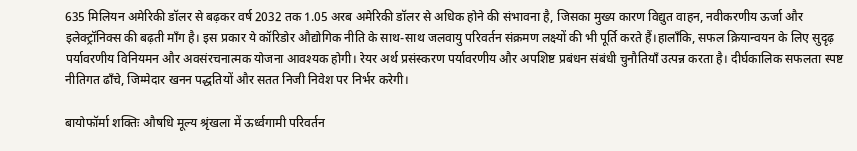635 मिलियन अमेरिकी डॉलर से बढ़कर वर्ष 2032 तक 1.05 अरब अमेरिकी डॉलर से अधिक होने की संभावना है, जिसका मुख्य कारण विद्युत वाहन, नवीकरणीय ऊर्जा और इलेक्ट्रॉनिक्स की बढ़ती माँग है। इस प्रकार ये कॉरिडोर औद्योगिक नीति के साथ-साथ जलवायु परिवर्तन संक्रमण लक्ष्यों की भी पूर्ति करते हैं।हालाँकि, सफल क्रियान्वयन के लिए सुदृढ़ पर्यावरणीय विनियमन और अवसंरचनात्मक योजना आवश्यक होगी। रेयर अर्थ प्रसंस्करण पर्यावरणीय और अपशिष्ट प्रबंधन संबंधी चुनौतियाँ उत्पन्न करता है। दीर्घकालिक सफलता स्पष्ट नीतिगत ढाँचे, जिम्मेदार खनन पद्धतियों और सतत निजी निवेश पर निर्भर करेगी।

बायोफॉर्मा शक्तिः औषधि मूल्य श्रृंखला में ऊर्ध्वगामी परिवर्तन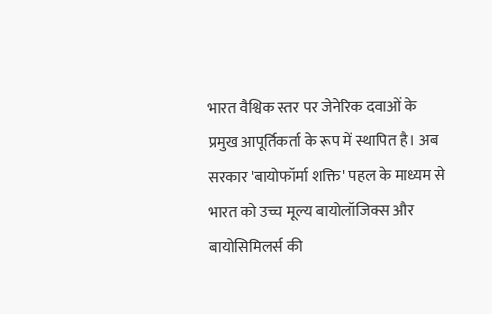भारत वैश्विक स्तर पर जेनेरिक दवाओं के प्रमुख आपूर्तिकर्ता के रूप में स्थापित है। अब सरकार 'बायोफॉर्मा शक्ति' पहल के माध्यम से भारत को उच्च मूल्य बायोलॉजिक्स और बायोसिमिलर्स की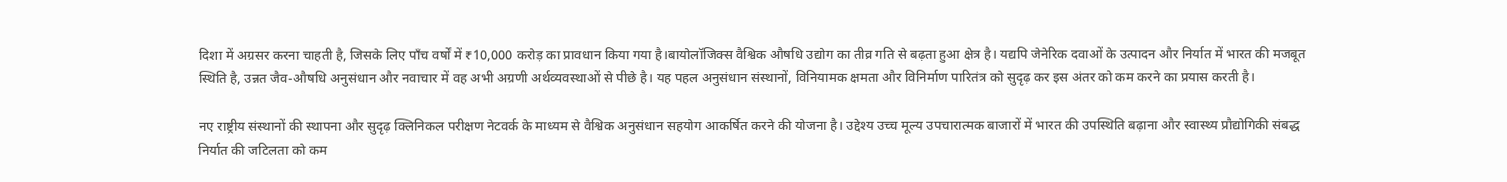दिशा में अग्रसर करना चाहती है, जिसके लिए पाँच वर्षों में ₹10,000 करोड़ का प्रावधान किया गया है।बायोलॉजिक्स वैश्विक औषधि उद्योग का तीव्र गति से बढ़ता हुआ क्षेत्र है। यद्यपि जेनेरिक दवाओं के उत्पादन और निर्यात में भारत की मजबूत स्थिति है, उन्नत जैव-औषधि अनुसंधान और नवाचार में वह अभी अग्रणी अर्थव्यवस्थाओं से पीछे है। यह पहल अनुसंधान संस्थानों, विनियामक क्षमता और विनिर्माण पारितंत्र को सुदृढ़ कर इस अंतर को कम करने का प्रयास करती है।

नए राष्ट्रीय संस्थानों की स्थापना और सुदृढ़ क्लिनिकल परीक्षण नेटवर्क के माध्यम से वैश्विक अनुसंधान सहयोग आकर्षित करने की योजना है। उद्देश्य उच्च मूल्य उपचारात्मक बाजारों में भारत की उपस्थिति बढ़ाना और स्वास्थ्य प्रौद्योगिकी संबद्ध निर्यात की जटिलता को कम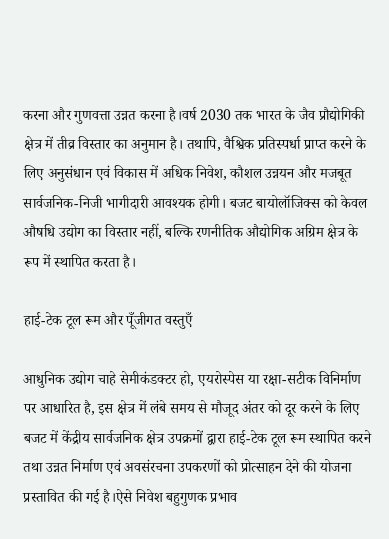करना और गुणवत्ता उन्नत करना है।वर्ष 2030 तक भारत के जैव प्रौद्योगिकी क्षेत्र में तीव्र विस्तार का अनुमान है। तथापि, वैश्विक प्रतिस्पर्धा प्राप्त करने के लिए अनुसंधान एवं विकास में अधिक निवेश, कौशल उन्नयन और मजबूत सार्वजनिक-निजी भागीदारी आवश्यक होगी। बजट बायोलॉजिक्स को केवल औषधि उद्योग का विस्तार नहीं, बल्कि रणनीतिक औद्योगिक अग्रिम क्षेत्र के रूप में स्थापित करता है।

हाई-टेक टूल रूम और पूँजीगत वस्तुएँ

आधुनिक उद्योग चाहे सेमीकंडक्टर हो, एयरोस्पेस या रक्षा-सटीक विनिर्माण पर आधारित है, इस क्षेत्र में लंबे समय से मौजूद अंतर को दूर करने के लिए बजट में केंद्रीय सार्वजनिक क्षेत्र उपक्रमों द्वारा हाई-टेक टूल रूम स्थापित करने तथा उन्नत निर्माण एवं अवसंरचना उपकरणों को प्रोत्साहन देने की योजना प्रस्तावित की गई है।ऐसे निवेश बहुगुणक प्रभाव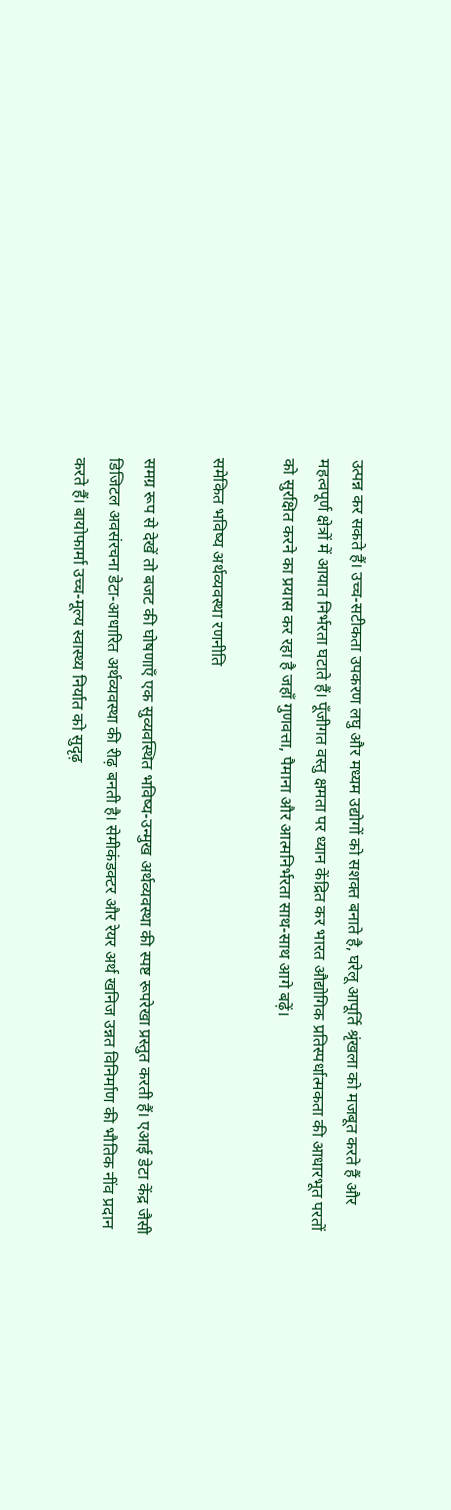उत्पन्न कर सकते हैं। उच्च-सटीकता उपकरण लघु और मध्यम उद्योगों को सशक्त बनाते है, घरेलू आपूर्ति श्रृंखला को मजबूत करते हैं और महत्वपूर्ण क्षेत्रों में आयात निर्भरता घटाते हैं। पूँजीगत वस्तु क्षमता पर ध्यान केंद्रित कर भारत औद्योगिक प्रतिस्पर्धात्मकता की आधारभूत परतों को सुरक्षित करने का प्रयास कर रहा है जहाँ गुणवत्ता, पैमाना और आत्मनिर्भरता साथ-साथ आगे बढ़ें।

समेकित भविष्य अर्थव्यवस्था रणनीति

समग्र रूप से देखें तो बजट की घोषणाएँ एक सुव्यवस्थित भविष्य-उन्मुख अर्थव्यवस्था की स्पष्ट रूपरेखा प्रस्तुत करती हैं। एआई डेटा केंद्र जैसी डिजिटल अवसंरचना डेटा-आधारित अर्थव्यवस्था की रीढ़ बनती है। सेमीकंडक्टर और रेयर अर्थ खनिज उन्नत विनिर्माण की भौतिक नींव प्रदान करते हैं। बायोफार्मा उच्च-मूल्य स्वास्थ्य निर्यात को सुदृढ़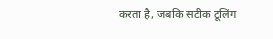करता है, जबकि सटीक टूलिंग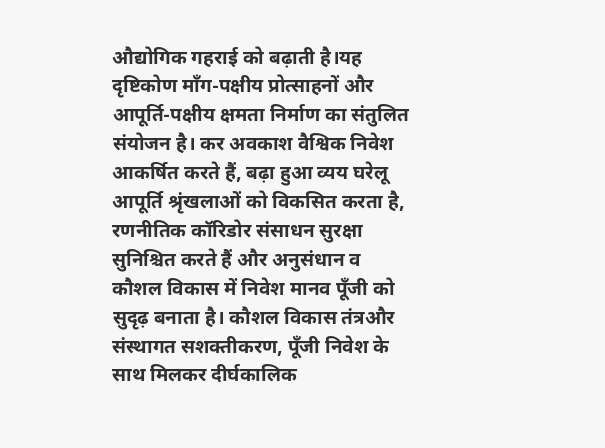औद्योगिक गहराई को बढ़ाती है।यह दृष्टिकोण माँग-पक्षीय प्रोत्साहनों और आपूर्ति-पक्षीय क्षमता निर्माण का संतुलित संयोजन है। कर अवकाश वैश्विक निवेश आकर्षित करते हैं, बढ़ा हुआ व्यय घरेलू आपूर्ति श्रृंखलाओं को विकसित करता है, रणनीतिक कॉरिडोर संसाधन सुरक्षा सुनिश्चित करते हैं और अनुसंधान व कौशल विकास में निवेश मानव पूँजी को सुदृढ़ बनाता है। कौशल विकास तंत्रऔर संस्थागत सशक्तीकरण, पूँजी निवेश के साथ मिलकर दीर्घकालिक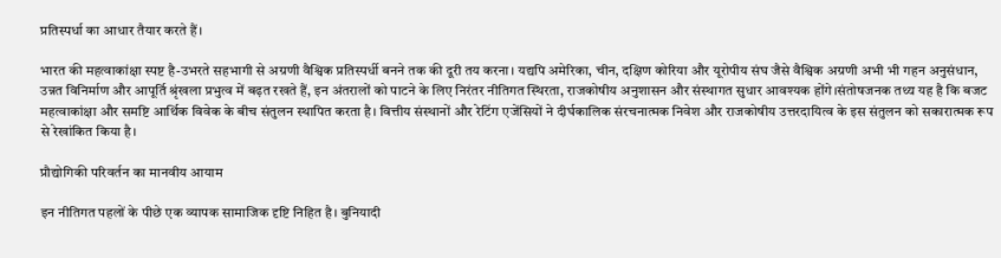प्रतिस्पर्धा का आधार तैयार करते हैं।

भारत की महत्वाकांक्षा स्पष्ट है-उभरते सहभागी से अग्रणी वैश्विक प्रतिस्पर्धी बनने तक की दूरी तय करना। यद्यपि अमेरिका, चीन, दक्षिण कोरिया और यूरोपीय संघ जैसे वैश्विक अग्रणी अभी भी गहन अनुसंधान, उन्नत विनिर्माण और आपूर्ति श्रृंखला प्रभुत्व में बढ़त रखते हैं, इन अंतरालों को पाटने के लिए निरंतर नीतिगत स्थिरता, राजकोषीय अनुशासन और संस्थागत सुधार आवश्यक होंगे।संतोषजनक तथ्य यह है कि बजट महत्वाकांक्षा और समष्टि आर्थिक विवेक के बीच संतुलन स्थापित करता है। वित्तीय संस्थानों और रेटिंग एजेंसियों ने दीर्घकालिक संरचनात्मक निवेश और राजकोषीय उत्तरदायित्व के इस संतुलन को सकारात्मक रूप से रेखांकित किया है।

प्रौद्योगिकी परिवर्तन का मानवीय आयाम

इन नीतिगत पहलों के पीछे एक व्यापक सामाजिक दृष्टि निहित है। बुनियादी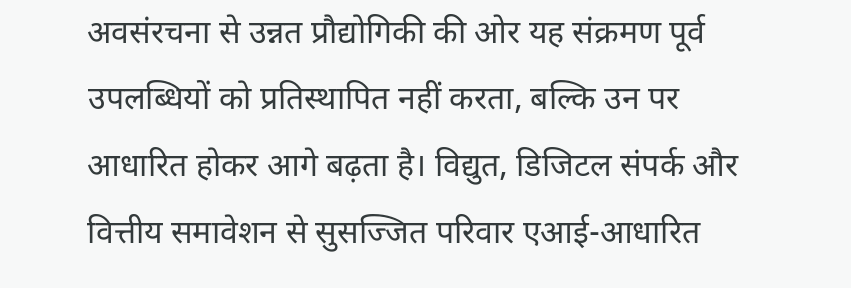अवसंरचना से उन्नत प्रौद्योगिकी की ओर यह संक्रमण पूर्व उपलब्धियों को प्रतिस्थापित नहीं करता, बल्कि उन पर आधारित होकर आगे बढ़ता है। विद्युत, डिजिटल संपर्क और वित्तीय समावेशन से सुसज्जित परिवार एआई-आधारित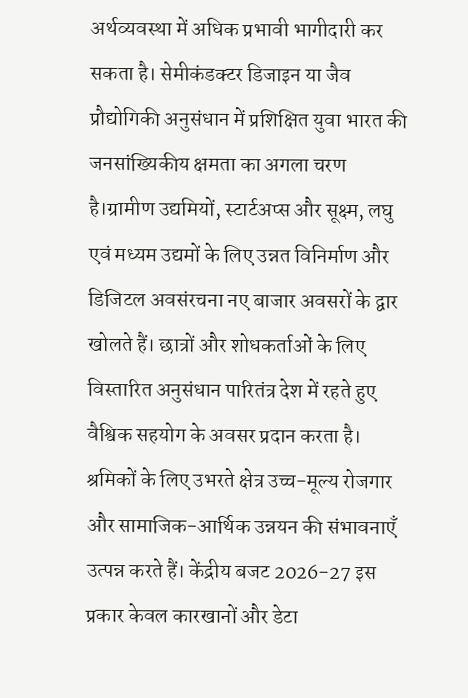अर्थव्यवस्था में अधिक प्रभावी भागीदारी कर सकता है। सेमीकंडक्टर डिजाइन या जैव प्रौद्योगिकी अनुसंधान में प्रशिक्षित युवा भारत की जनसांख्यिकीय क्षमता का अगला चरण है।ग्रामीण उद्यमियों, स्टार्टअप्स और सूक्ष्म, लघु एवं मध्यम उद्यमों के लिए उन्नत विनिर्माण और डिजिटल अवसंरचना नए बाजार अवसरों के द्वार खोलते हैं। छात्रों और शोधकर्ताओं के लिए विस्तारित अनुसंधान पारितंत्र देश में रहते हुए वैश्विक सहयोग के अवसर प्रदान करता है। श्रमिकों के लिए उभरते क्षेत्र उच्च-मूल्य रोजगार और सामाजिक-आर्थिक उन्नयन की संभावनाएँ उत्पन्न करते हैं। केंद्रीय बजट 2026-27 इस प्रकार केवल कारखानों और डेटा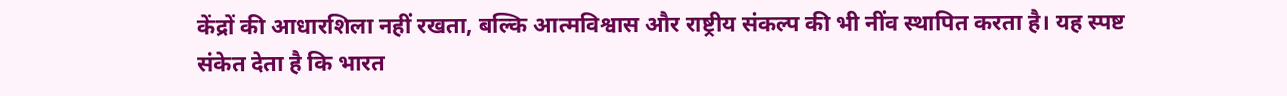केंद्रों की आधारशिला नहीं रखता, बल्कि आत्मविश्वास और राष्ट्रीय संकल्प की भी नींव स्थापित करता है। यह स्पष्ट संकेत देता है कि भारत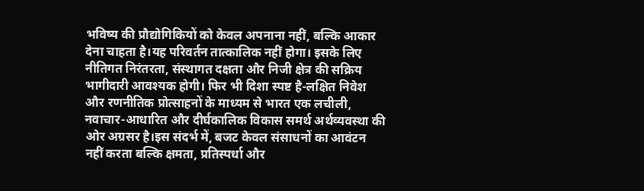भविष्य की प्रौद्योगिकियों को केवल अपनाना नहीं, बल्कि आकार देना चाहता है।यह परिवर्तन तात्कालिक नहीं होगा। इसके लिए नीतिगत निरंतरता, संस्थागत दक्षता और निजी क्षेत्र की सक्रिय भागीदारी आवश्यक होगी। फिर भी दिशा स्पष्ट है-लक्षित निवेश और रणनीतिक प्रोत्साहनों के माध्यम से भारत एक लचीली, नवाचार-आधारित और दीर्घकालिक विकास समर्थ अर्थव्यवस्था की ओर अग्रसर है।इस संदर्भ में, बजट केवल संसाधनों का आवंटन नहीं करता बल्कि क्षमता, प्रतिस्पर्धा और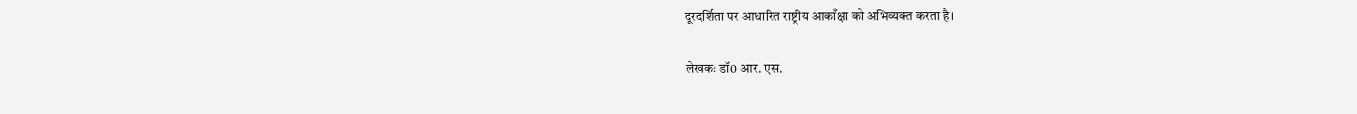दूरदर्शिता पर आधारित राष्ट्रीय आकाँक्षा को अभिव्यक्त करता है।

लेखकः डॉ0 आर. एस.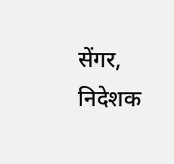सेंगर, निदेशक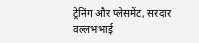ट्रेनिंग और प्लेसमेंट, सरदार वल्लभभाई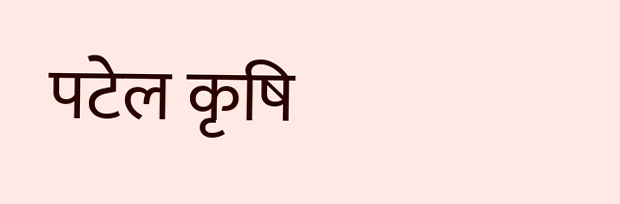पटेल कृषि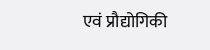एवं प्रौद्योगिकी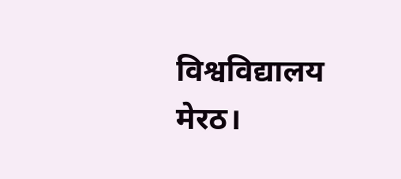विश्वविद्यालय मेरठ।